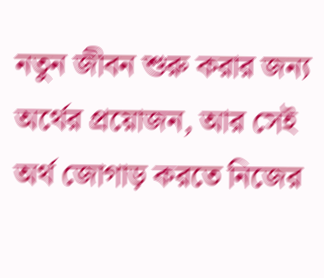নতুন জীবন শুরু করার জন্য অর্থের প্রয়োজন, আর সেই অর্থ জোগাড় করতে নিজের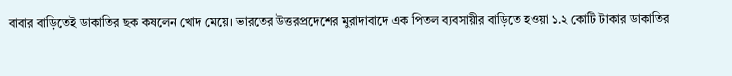বাবার বাড়িতেই ডাকাতির ছক কষলেন খোদ মেয়ে। ভারতের উত্তরপ্রদেশের মুরাদাবাদে এক পিতল ব্যবসায়ীর বাড়িতে হওয়া ১.২ কোটি টাকার ডাকাতির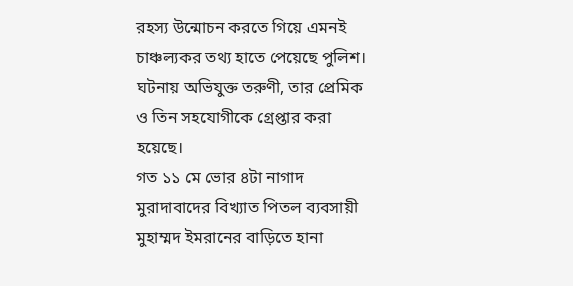রহস্য উন্মোচন করতে গিয়ে এমনই চাঞ্চল্যকর তথ্য হাতে পেয়েছে পুলিশ। ঘটনায় অভিযুক্ত তরুণী, তার প্রেমিক ও তিন সহযোগীকে গ্রেপ্তার করা হয়েছে।
গত ১১ মে ভোর ৪টা নাগাদ মুরাদাবাদের বিখ্যাত পিতল ব্যবসায়ী মুহাম্মদ ইমরানের বাড়িতে হানা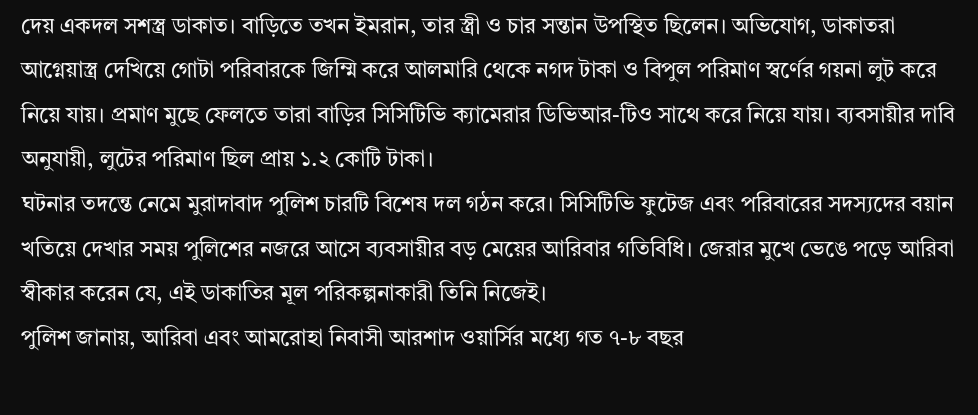দেয় একদল সশস্ত্র ডাকাত। বাড়িতে তখন ইমরান, তার স্ত্রী ও চার সন্তান উপস্থিত ছিলেন। অভিযোগ, ডাকাতরা আগ্নেয়াস্ত্র দেখিয়ে গোটা পরিবারকে জিম্মি করে আলমারি থেকে নগদ টাকা ও বিপুল পরিমাণ স্বর্ণের গয়না লুট করে নিয়ে যায়। প্রমাণ মুছে ফেলতে তারা বাড়ির সিসিটিভি ক্যামেরার ডিভিআর-টিও সাথে করে নিয়ে যায়। ব্যবসায়ীর দাবি অনুযায়ী, লুটের পরিমাণ ছিল প্রায় ১.২ কোটি টাকা।
ঘটনার তদন্তে নেমে মুরাদাবাদ পুলিশ চারটি বিশেষ দল গঠন করে। সিসিটিভি ফুটেজ এবং পরিবারের সদস্যদের বয়ান খতিয়ে দেখার সময় পুলিশের নজরে আসে ব্যবসায়ীর বড় মেয়ের আরিবার গতিবিধি। জেরার মুখে ভেঙে পড়ে আরিবা স্বীকার করেন যে, এই ডাকাতির মূল পরিকল্পনাকারী তিনি নিজেই।
পুলিশ জানায়, আরিবা এবং আমরোহা নিবাসী আরশাদ ওয়ার্সির মধ্যে গত ৭-৮ বছর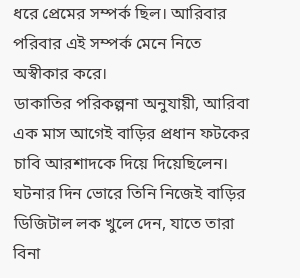ধরে প্রেমের সম্পর্ক ছিল। আরিবার পরিবার এই সম্পর্ক মেনে নিতে অস্বীকার করে।
ডাকাতির পরিকল্পনা অনুযায়ী, আরিবা এক মাস আগেই বাড়ির প্রধান ফটকের চাবি আরশাদকে দিয়ে দিয়েছিলেন। ঘটনার দিন ভোরে তিনি নিজেই বাড়ির ডিজিটাল লক খুলে দেন, যাতে তারা বিনা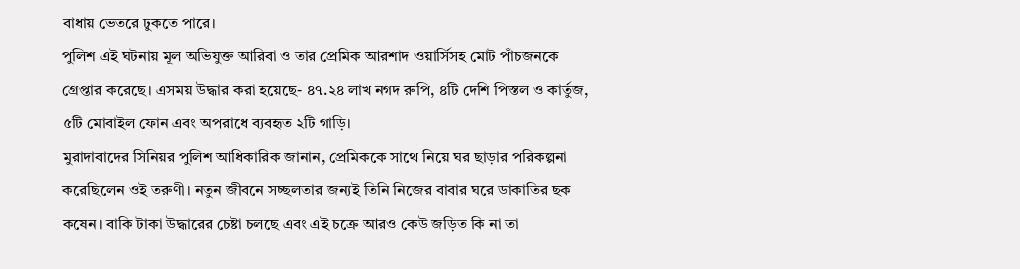বাধায় ভেতরে ঢুকতে পারে।
পুলিশ এই ঘটনায় মূল অভিযুক্ত আরিবা ও তার প্রেমিক আরশাদ ওয়ার্সিসহ মোট পাঁচজনকে গ্রেপ্তার করেছে। এসময় উদ্ধার করা হয়েছে- ৪৭.২৪ লাখ নগদ রুপি, ৪টি দেশি পিস্তল ও কার্তুজ, ৫টি মোবাইল ফোন এবং অপরাধে ব্যবহৃত ২টি গাড়ি।
মুরাদাবাদের সিনিয়র পুলিশ আধিকারিক জানান, প্রেমিককে সাথে নিয়ে ঘর ছাড়ার পরিকল্পনা করেছিলেন ওই তরুণী। নতুন জীবনে সচ্ছলতার জন্যই তিনি নিজের বাবার ঘরে ডাকাতির ছক কষেন। বাকি টাকা উদ্ধারের চেষ্টা চলছে এবং এই চক্রে আরও কেউ জড়িত কি না তা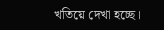খতিয়ে দেখা হচ্ছে।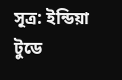সূত্র: ইন্ডিয়া টুডে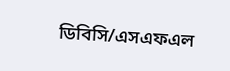ডিবিসি/এসএফএল